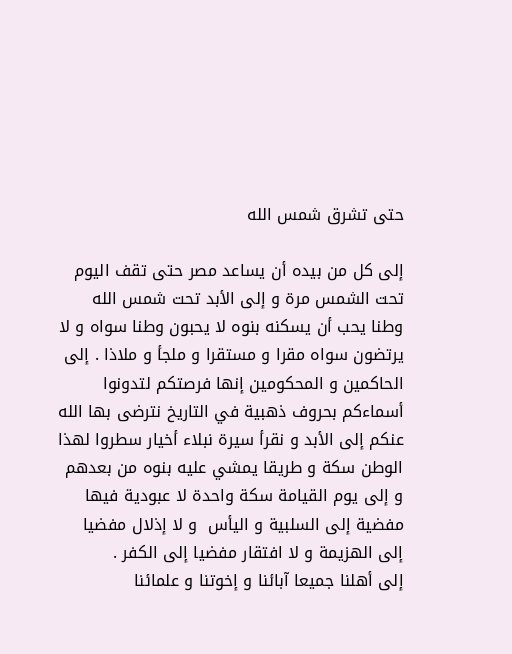حتى تشرق شمس الله

إلى كل من بيده أن يساعد مصر حتى تقف اليوم تحت الشمس مرة و إلى الأبد تحت شمس الله وطنا يحب أن يسكنه بنوه لا يحبون وطنا سواه و لا يرتضون سواه مقرا و مستقرا و ملجأ و ملاذا . إلى الحاكمين و المحكومين إنها فرصتكم لتدونوا أسماءكم بحروف ذهبية في التاريخ نترضى بها الله عنكم إلى الأبد و نقرأ سيرة نبلاء أخيار سطروا لهذا الوطن سكة و طريقا يمشي عليه بنوه من بعدهم و إلى يوم القيامة سكة واحدة لا عبودية فيها مفضية إلى السلبية و اليأس  و لا إذلال مفضيا إلى الهزيمة و لا افتقار مفضيا إلى الكفر .
إلى أهلنا جميعا آبائنا و إخوتنا و علمائنا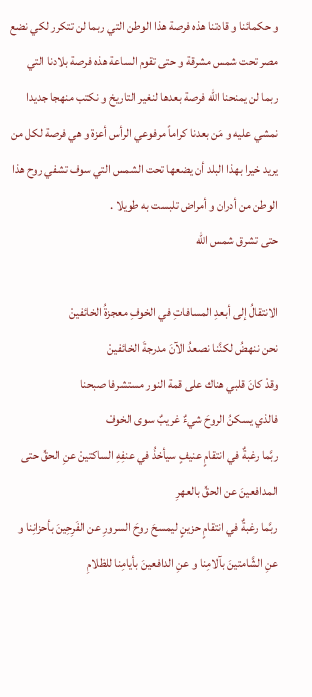و حكمائنا و قادتنا هذه فرصة هذا الوطن التي ربما لن تتكرر لكي نضع مصر تحت شمس مشرقة و حتى تقوم الساعة هذه فرصة بلادنا التي ربما لن يمنحنا الله فرصة بعدها لنغير التاريخ و نكتب منهجا جديدا نمشي عليه و مَن بعدنا كراماً مرفوعي الرأس أعزة و هي فرصة لكل من يريد خيرا بهذا البلد أن يضعها تحت الشمس التي سوف تشفي روح هذا الوطن من أدران و أمراض تلبست به طويلا .
حتى تشرق شمس الله

الانتقالُ إلى أبعدِ المسافاتِ في الخوفِ معجزةُ الخائفينْ
نحن ننهضُ لكنَّنا نصعدُ الآنَ مدرجةَ الخائفينْ
وقدْ كانَ قلبي هناك على قمة النور مستشرفا صبحنا
فالذي يسكنُ الروحَ شيءٌ غريبٌ سوى الخوفْ
ربَّما رغبةٌ في انتقامٍ عنيفٍ سيأخذُ في عنفِهِ الساكتينْ عنِ الحقِّ حتى المدافعينَ عن الحقِّ بالعهرِ
ربَّما رغبةٌ في انتقامٍ حزينٍ ليمسحَ روحَ السرورِ عن الفَرِحِينَ بأحزانِنا و عنِ الشَّامتينَ بآلامِنا و عنِ الدافعينَ بأيامِنا للظلامِ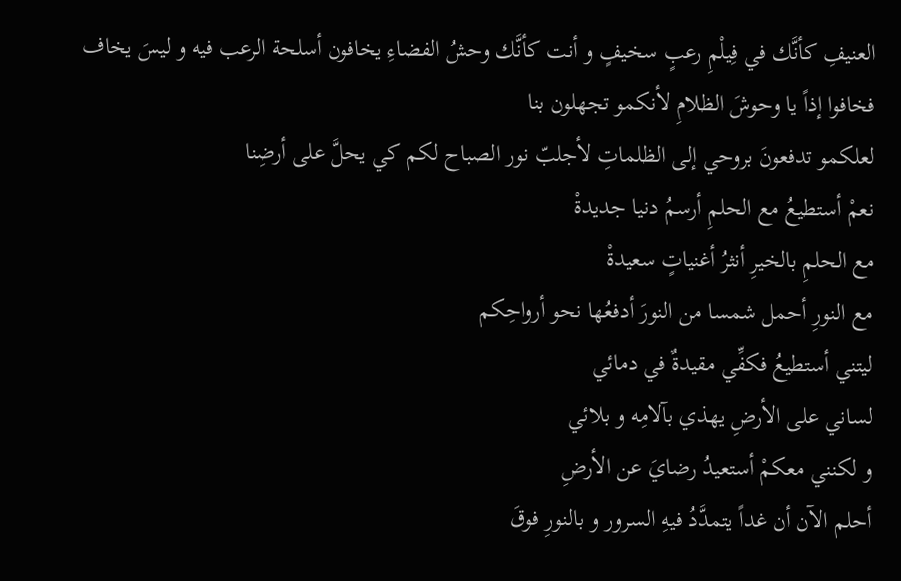العنيفِ كأنَّك في فِيلْمِ رعبٍ سخيفٍ و أنت كأنَّك وحشُ الفضاءِ يخافون أسلحة الرعب فيه و ليسَ يخاف فخافوا إذاً يا وحوشَ الظلامِ لأنكمو تجهلون بنا
لعلكمو تدفعونَ بروحي إلى الظلماتِ لأجلبّ نور الصباح لكم كي يحلَّ على أرضِنا
نعمْ أستطيعُ مع الحلمِ أرسمُ دنيا جديدةْ
مع الحلمِ بالخيرِ أنثرُ أغنياتٍ سعيدةْ
مع النورِ أحمل شمسا من النورَ أدفعُها نحو أرواحِكم
ليتني أستطيعُ فكفِّي مقيدةٌ في دمائي
لساني على الأرضِ يهذي بآلامِه و بلائي
و لكنني معكمْ أستعيدُ رضايَ عن الأرضِ
أحلم الآن أن غداً يتمدَّدُ فيهِ السرور و بالنورِ فوقَ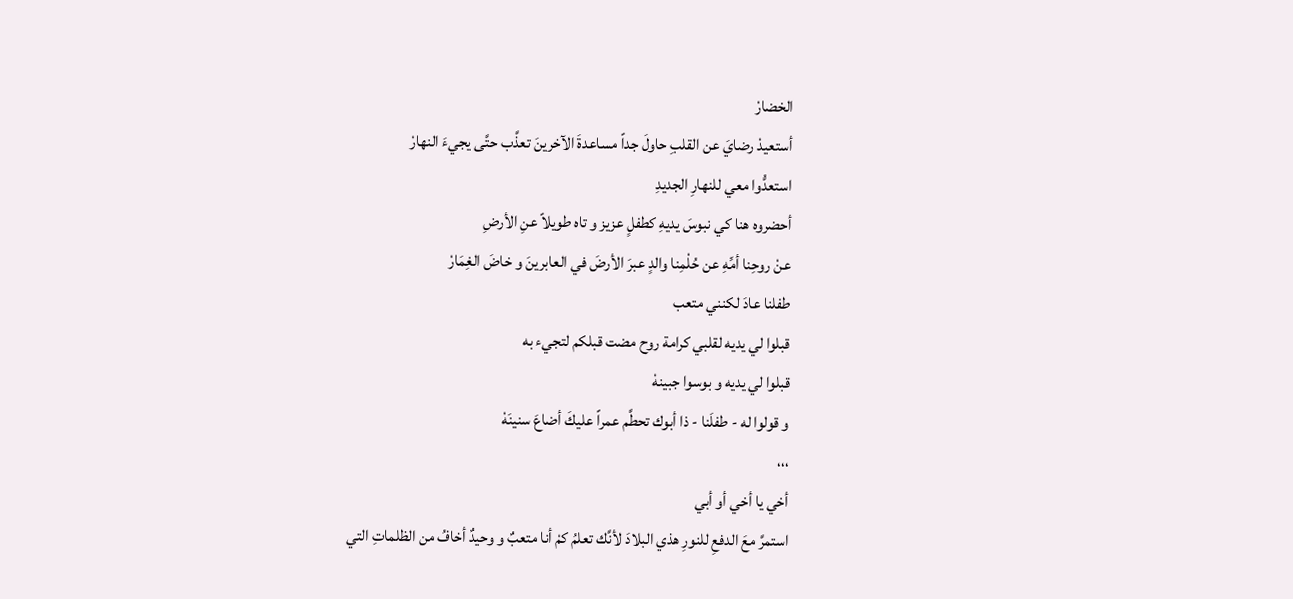الخضارْ
أستعيدْ رضايَ عن القلبِ حاولَ جداً مساعدةَ الآخرينَ تعذَّب حتَّى يجيءَ النهارْ
استعدُّوا معي للنهارِ الجديدِ
أحضروه هنا كي نبوسَ يديهِ كطفلٍ عزيز و تاه طويلاً عنِ الأرضِ
عنْ روحِنا أمِّهِ عن حُلْمِنا والدٍ عبرَ الأرضَ في العابرينَ و خاضَ الغِمَارْ
طفلنا عادَ لكنني متعب
قبلوا لي يديه لقلبي كرامة روح مضت قبلكم لتجيء به
قبلوا لي يديه و بوسوا جبينهْ
و قولوا له - طفلَنا - ذا أبوك تحطَّم عمراً عليكَ أضاعَ سنينَهْ
،،،
أخي يا أخي أو أبي
استمرَّ معَ الدفعِ للنورِ هذي البلادَ لأنَّك تعلمُ كمْ أنا متعبٌ و وحيدٌ أخافُ من الظلماتِ التي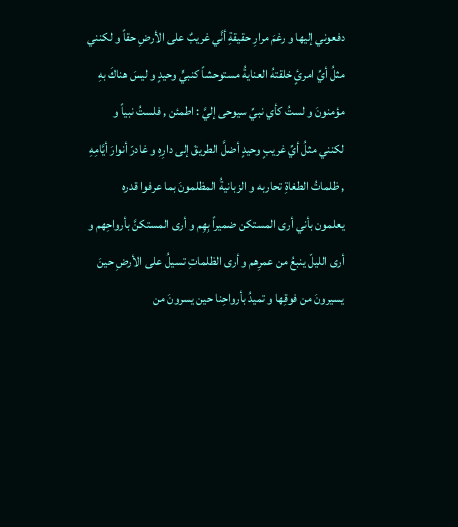دفعوني إليها و رغمَ مرارِ حقيقةِ أنَّي غريبٌ على الأرضِ حقاً و لكنني مثلُ أيِّ امرئٍ خلقتهُ العنايةُ مستوحشاً كنبيٍّ وحيدٍ و ليسَ هناكَ بهِ مؤمنونَ و لستُ كأي نبيِّ سيوحى إليَّ : اطمئن , فلستُ نبياً و لكنني مثلُ أيِّ غريبٍ وحيدٍ أضلَّ الطريقَ إلى دارِهِ و غادرّ أنوارَ أيَّامِهِ , ظلماتُ الطغاةِ تحاربه و الزبانيةُ المظلمونَ بما عرفوا قدره
يعلمون بأني أرى المستكن ضميراً بِهِم و أرى المستكنَّ بأرواحِهم و أرى الليلّ ينبعُ من عمرِهم و أرى الظلماتِ تسيلُ على الأرضِ حينَ يسيرونَ من فوقِها و تميدُ بأرواحِنا حين يسرونَ من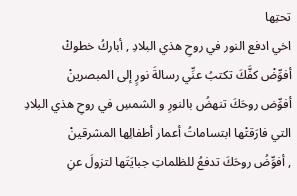تحتِها
اخي ادفع النور في روحِ هذي البلادِ , أباركُ خطوكْ
أفوِّضْ كفَّكَ تكتبُ عنِّي رسالةَ نورٍ إلى المبصرينْ
أفوِّض روحَكَ تنهضُ بالنورِ و الشمسِ في روحِ هذي البلادِ التي فارَقتْها ابتساماتُ أعمار أطفالِها المشرقينْ
, أفوِّضُ روحَكَ تدفعُ للظلماتِ جبايَتَها لتزولَ عنِ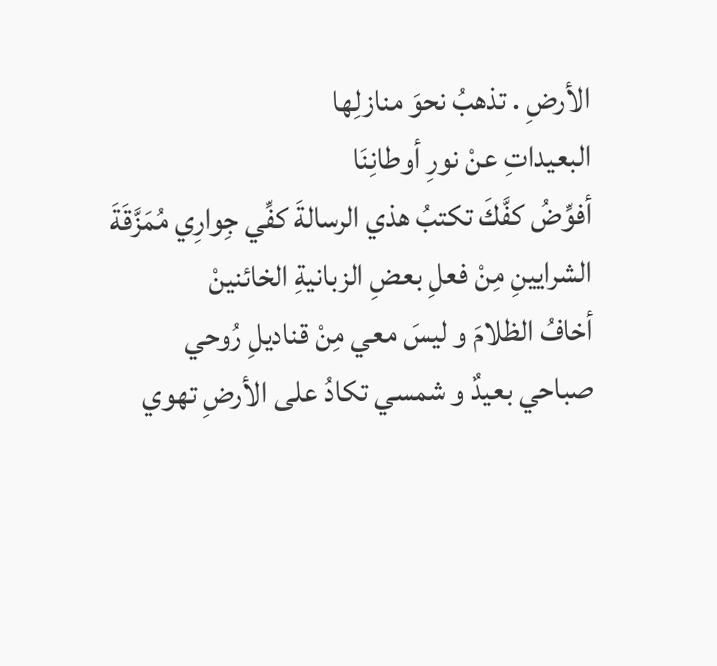الأرضِ . تذهبُ نحوَ منازلِها
البعيداتِ عنْ نورِ أوطانِنَا
أفوِّضُ كفَّكَ تكتبُ هذي الرسالةَ كفِّي جِوارِي مُمَزَّقَةَ الشرايينِ مِنْ فعلِ بعضِ الزبانيةِ الخائنينْ
أخافُ الظلامَ و ليسَ معي مِنْ قناديلِ رُوحي
صباحي بعيدٌ و شمسي تكادُ على الأرضِ تهوي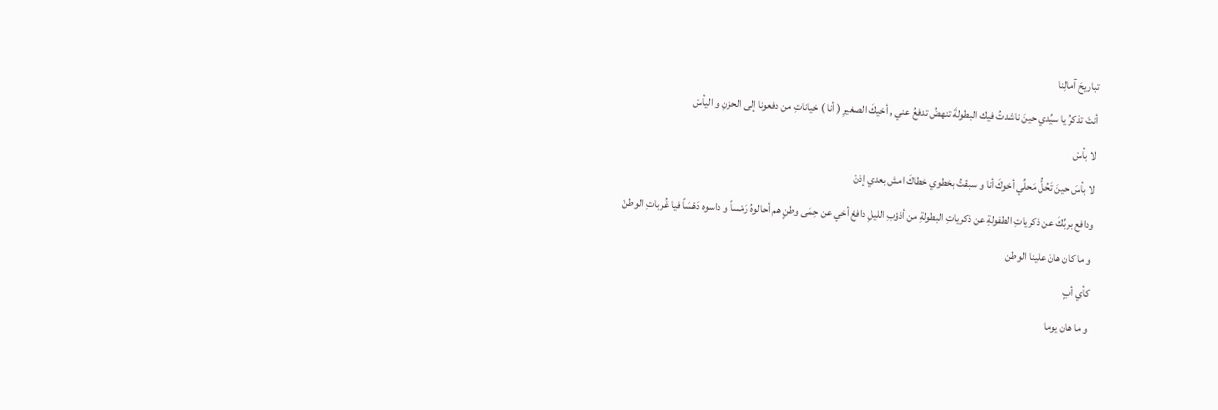تباريحَ آمالِنا
أنتَ تذكرُ يا سيِّدي حينَ ناشدتُ فيك البطولةَ تنهضُ تدفعُ عني , أخيكَ الصغيرِ ( أنا ) خياناتِ من دفعونا إلى الحزنِ و اليأسْ
لا بأسْ
لا بأسَ حينَ تَحُلُّ مَحلِّي أخوكَ أنا و سبقتُ بخطوي خطاكَ امش بعدي إذنْ
ودافع بربِّكَ عن ذكرياتِ الطفولةِ عن ذكرياتِ البطولةِ من أذؤبِ الليلِ دافعْ أخي عن حِمَى وطنٍ هم أحالوهُ رَمْساً و داسوه دَهْسَاً فيا غُرباتِ الوطنْ
و ما كان هانَ علينا الوطن
كأي أبٍ
و ما هان يوما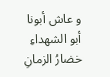و عاش أبونا أبو الشهداءِ خضارُ الزمانِ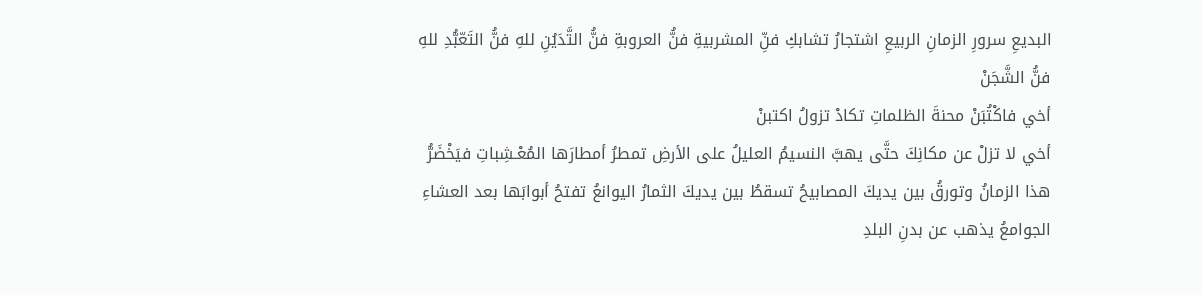البديعِ سرورِ الزمانِ الربيعِ اشتجارُ تشابكِ فنِّ المشربيةِ فنُّ العروبةِ فنُّ التَّدَيُنِ للهِ فنُّ التَعّبُّدِ للهِ فنُّ الشَّجَنْ
أخي فاكْتُبَنْ محنةَ الظلماتِ تكادْ تزولُ اكتبنْ
أخي لا تزلْ عن مكانِكَ حتَّى يهبَّ النسيمُ العليلُ على الأرضِ تمطرُ أمطارَها المُعْـشِباتِ فيَخْضَرُّ هذا الزمانُ وتورقُ بين يديكَ المصابيحُ تسقطُ بين يديكَ الثمارُ اليوانعُ تفتحُ أبوابَها بعد العشاءِ الجوامعُ يذهب عن بدنِ البلدِ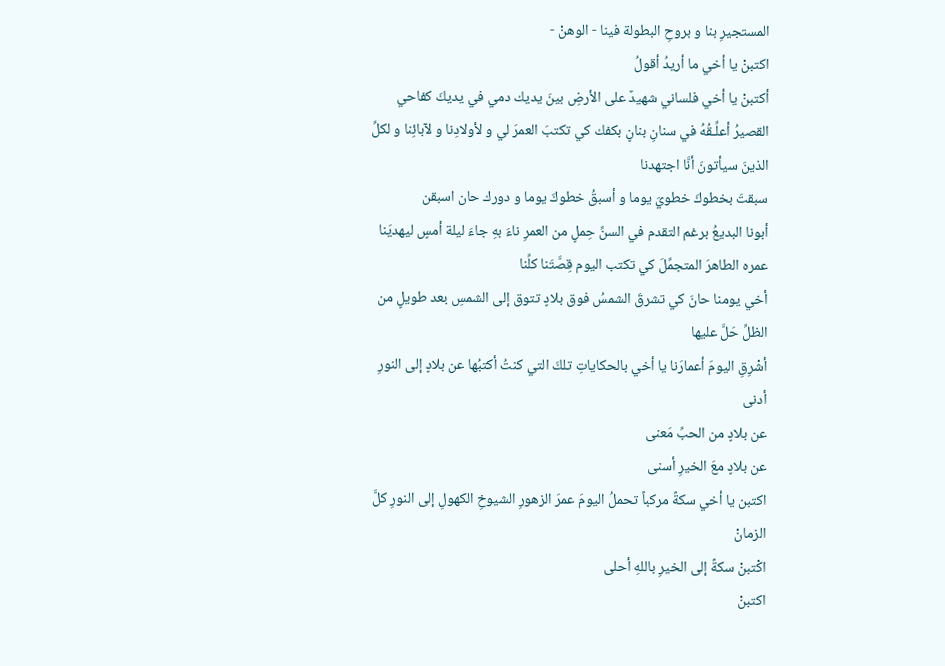المستجيرِ بنا و بروحِ البطولة فينا - الوهنْ -
اكتبنْ يا أخي ما أريدُ أقولُ
أكتبنْ يا أخي فلساني شهيدٌ على الأرضِ بينَ يديك دمي في يديكَ كفاحي القصيرُ أعلِّـقُهُ في سنانِ بنانٍ بكفك كي تكتبَ العمرَ لي و لأولادِنا و لآبائِنا و لكلِّ الذينَ سيأتونَ أنَّا اجتهدنا
سبقتَ بخطوكَ خطويَ يوما و أسبقُ خطوكَ يوما و دورك حان اسبقن
أبونا البديعُ برغم التقدم في السنِّ حِملٍ من العمرِ ناءَ بهِ جاءَ ليلة أمسٍ ليهديَنا عمره الطاهرَ المتجمِّلَ كي تكتب اليوم قِصَّتَنا كلِّنا
أخي يومنا حانَ كي تشرقَ الشمسُ فوق بلادٍ تتوق إلى الشمسِ بعد طويلٍ من الظلِّ حَلَّ عليها
أشْرِقِ اليومَ أعمارَنا يا أخي بالحكاياتِ تلكَ التي كنتُ أكتبُها عن بلادٍ إلى النورِ أدنى
عن بلادٍ من الحبِّ مَعنى
عن بلادٍ معَ الخيرِ أسنى
اكتبن يا أخي سكةً مركباً تحملُ اليومَ عمرَ الزهورِ الشيوخِ الكهولِ إلى النورِ كلَّ الزمانْ
اكْتبنْ سكةً إلى الخيرِ باللهِ أحلى
اكتبنْ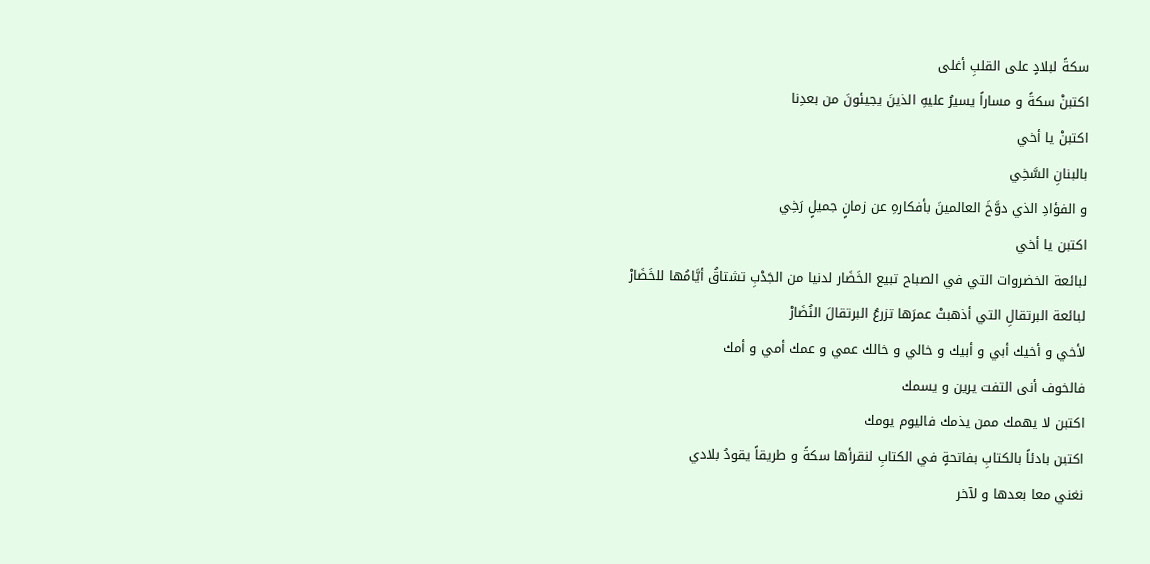سكةً لبلادٍ على القلبِ أغلى
اكتبنْ سكةً و مساراً يسيرُ عليهِ الذينَ يجيئونَ من بعدِنا
اكتبنْ يا أخي
بالبنانِ السَّخِي
و الفؤادِ الذي دوَّخَ العالمينَ بأفكارهِ عن زمانٍ جميلٍ رَخِي
اكتبن يا أخي
لبائعة الخضروات التي في الصباح تبيع الخَضَار لدنيا من الجَدْبِ تشتاقُ أيَّامُها للخَضَارْ
لبائعة البرتقالِ التي أذهبتْ عمرَها تزرعُ البرتقالَ النُضَارْ
لأخي و أخيك أبي و أبيك و خالي و خالك عمي و عمك أمي و أمك
فالخوف أنى التفت يرين و يسمك
اكتبن لا يهمك ممن يذمك فاليوم يومك
اكتبن بادئاً بالكتابِ بفاتحةٍ في الكتابِ لنقرأها سكةً و طريقاً يقودُ بلادي
نغني معا بعدها و لآخر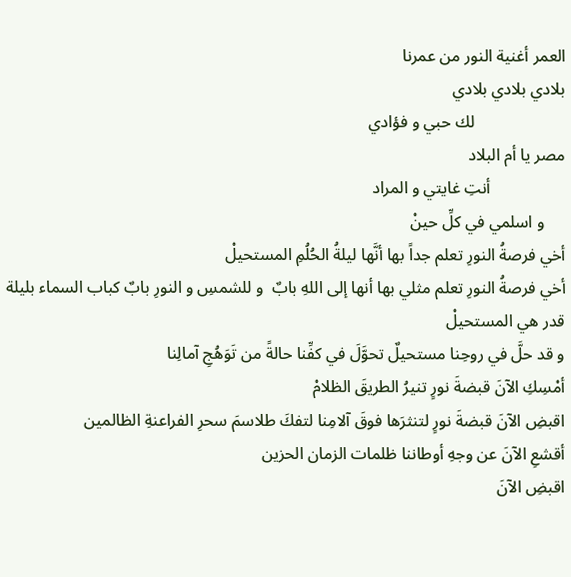العمر أغنية النور من عمرنا
بلادي بلادي بلادي
                      لك حبي و فؤادي
مصر يا أم البلاد
                  أنتِ غايتي و المراد
     و اسلمي في كلِّ حينْ
أخي فرصةُ النورِ تعلم جداً بها أنَّها ليلةُ الحُلُمِ المستحيلْ
أخي فرصةُ النورِ تعلم مثلي بها أنها إلى اللهِ بابٌ  و للشمسِ و النورِ بابٌ كباب السماء بليلة قدر هي المستحيلْ
و قد حلَّ في روحِنا مستحيلٌ تحوَّلَ في كفِّنا حالةً من تَوَهُجِ آمالِنا
أمْسِكِ الآنَ قبضةَ نورٍ تنيرُ الطريقَ الظلامْ
اقبضِ الآنَ قبضةَ نورٍ لتنثرَها فوقَ آلامِنا لتفكَ طلاسمَ سحرِ الفراعنةِ الظالمين
أقشعِ الآنَ عن وجهِ أوطاننا ظلمات الزمان الحزين
اقبضِ الآنَ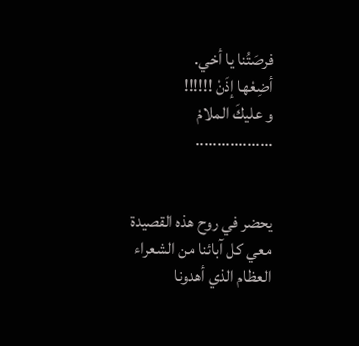فرصَتُنا يا أخي.
أضِعْها إذَنْ !!!!!!
و عليكَ الملامْ
..................


يحضر في روح هذه القصيدة معي كل آبائنا من الشعراء العظام الذي أهدونا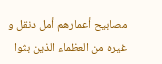مصابيح أعمارهم أمل دنقل و غيره من العظماء الذين بثوا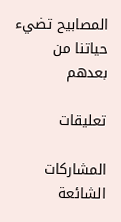المصابيح تضيء حياتنا من بعدهم

تعليقات

المشاركات الشائعة